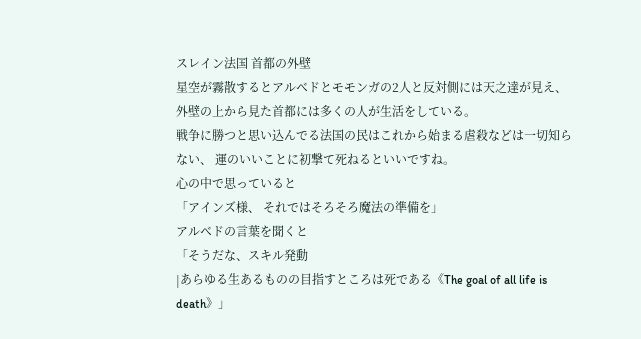スレイン法国 首都の外壁
星空が霧散するとアルベドとモモンガの2人と反対側には天之達が見え、 外壁の上から見た首都には多くの人が生活をしている。
戦争に勝つと思い込んでる法国の民はこれから始まる虐殺などは一切知らない、 運のいいことに初撃て死ねるといいですね。
心の中で思っていると
「アインズ様、 それではそろそろ魔法の準備を」
アルベドの言葉を聞くと
「そうだな、スキル発動
|あらゆる生あるものの目指すところは死である《The goal of all life is death》」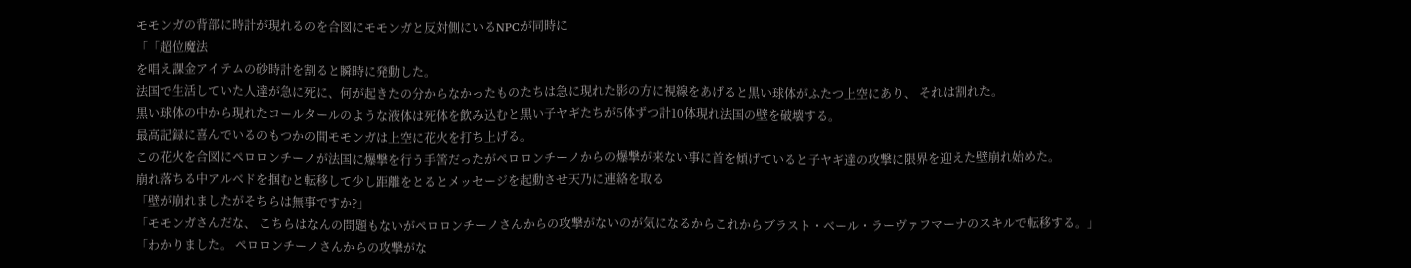モモンガの背部に時計が現れるのを合図にモモンガと反対側にいるNPCが同時に
「「超位魔法
を唱え課金アイテムの砂時計を割ると瞬時に発動した。
法国で生活していた人達が急に死に、何が起きたの分からなかったものたちは急に現れた影の方に視線をあげると黒い球体がふたつ上空にあり、 それは割れた。
黒い球体の中から現れたコールタールのような液体は死体を飲み込むと黒い子ヤギたちが5体ずつ計10体現れ法国の壁を破壊する。
最高記録に喜んでいるのもつかの間モモンガは上空に花火を打ち上げる。
この花火を合図にペロロンチーノが法国に爆撃を行う手筈だったがペロロンチーノからの爆撃が来ない事に首を傾げていると子ヤギ達の攻撃に限界を迎えた壁崩れ始めた。
崩れ落ちる中アルベドを掴むと転移して少し距離をとるとメッセージを起動させ天乃に連絡を取る
「壁が崩れましたがそちらは無事ですか?」
「モモンガさんだな、 こちらはなんの問題もないがペロロンチーノさんからの攻撃がないのが気になるからこれからブラスト・ベール・ラーヴァフマーナのスキルで転移する。」
「わかりました。 ペロロンチーノさんからの攻撃がな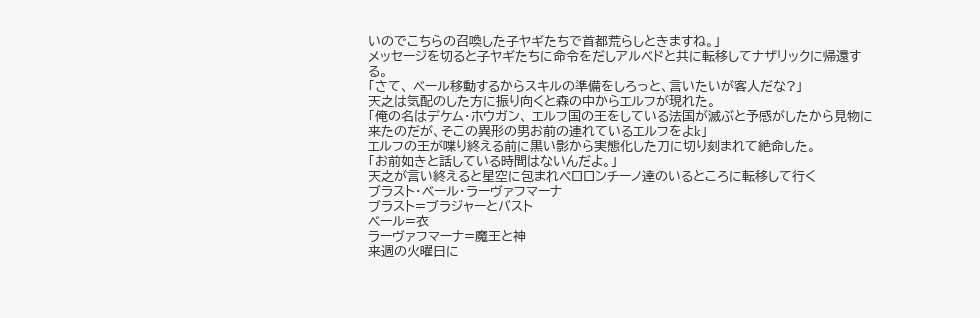いのでこちらの召喚した子ヤギたちで首都荒らしときますね。」
メッセージを切ると子ヤギたちに命令をだしアルベドと共に転移してナザリックに帰還する。
「さて、 ベール移動するからスキルの準備をしろっと、言いたいが客人だな?」
天之は気配のした方に振り向くと森の中からエルフが現れた。
「俺の名はデケム・ホウガン、 エルフ国の王をしている法国が滅ぶと予感がしたから見物に来たのだが、そこの異形の男お前の連れているエルフをよk」
エルフの王が喋り終える前に黒い影から実態化した刀に切り刻まれて絶命した。
「お前如きと話している時間はないんだよ。」
天之が言い終えると星空に包まれペロロンチーノ達のいるところに転移して行く
ブラスト・ベール・ラーヴァフマーナ
ブラスト=ブラジャーとバスト
ベール=衣
ラーヴァフマーナ=魔王と神
来週の火曜日に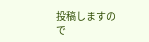投稿しますので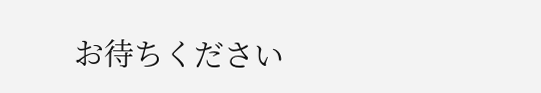お待ちください